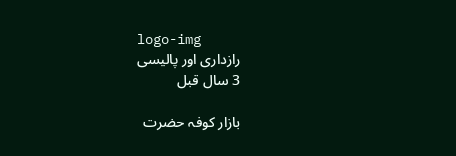logo-img
رازداری اور پالیسی
3 سال قبل

بازار کوفہ حضرت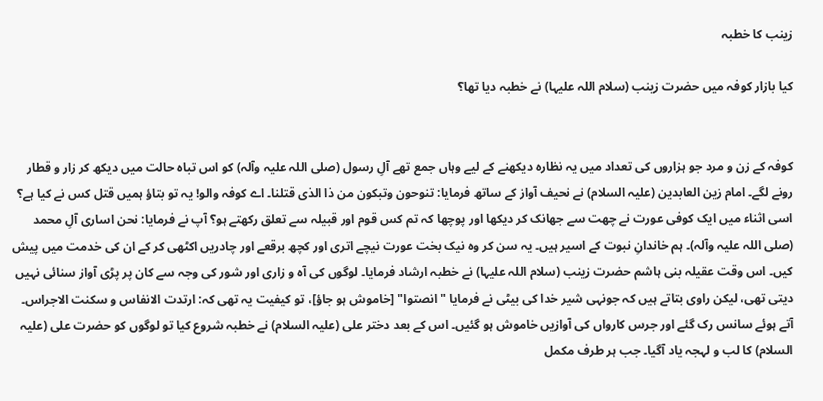زینب کا خطبہ

کیا بازار کوفہ میں حضرت زینب (سلام اللہ علیہا) نے خطبہ دیا تھا؟


کوفہ کے زن و مرد جو ہزاروں کی تعداد میں یہ نظارہ دیکھنے کے لیے وہاں جمع تھے آلِ رسول (صلی اللہ علیہ وآلہ) کو اس تباہ حالت میں دیکھ کر زار و قطار رونے لگے۔ امام زین العابدین (علیہ السلام) نے نحیف آواز کے ساتھ فرمایا: تنوحون وتبکون من ذا الذی قتلنا۔ اے کوفہ والو! یہ تو بتاؤ ہمیں قتل کس نے کیا ہے؟ اسی اثناء میں ایک کوفی عورت نے چھت سے جھانک کر دیکھا اور پوچھا کہ تم کس قوم اور قبیلہ سے تعلق رکھتے ہو؟ آپ نے فرمایا: نحن اساری آلِ محمد (صلی اللہ علیہ وآلہ)۔ ہم خاندانِ نبوت کے اسیر ہیں۔ یہ سن کر وہ نیک بخت عورت نیچے اتری اور کچھ برقعے اور چادریں اکٹھی کر کے ان کی خدمت میں پیش کیں۔ اس وقت عقیلہ بنی ہاشم حضرت زینب (سلام اللہ علیہا) نے خطبہ ارشاد فرمایا۔ لوگوں کی آہ و زاری اور شور کی وجہ سے کان پر پڑی آواز سنائی نہیں دیتی تھی، لیکن راوی بتاتے ہیں کہ جونہی شیر خدا کی بیٹی نے فرمایا "انصتوا" [خاموش ہو جاؤ]، تو کیفیت یہ تھی کہ: ارتدت الانفاس و سکنت الاجراس۔ آتے ہوئے سانس رک گئے اور جرس کارواں کی آوازیں خاموش ہو گئیں۔ اس کے بعد دختر علی (علیہ السلام) نے خطبہ شروع کیا تو لوگوں کو حضرت علی (علیہ السلام) کا لب و لہجہ یاد آگیا۔ جب ہر طرف مکمل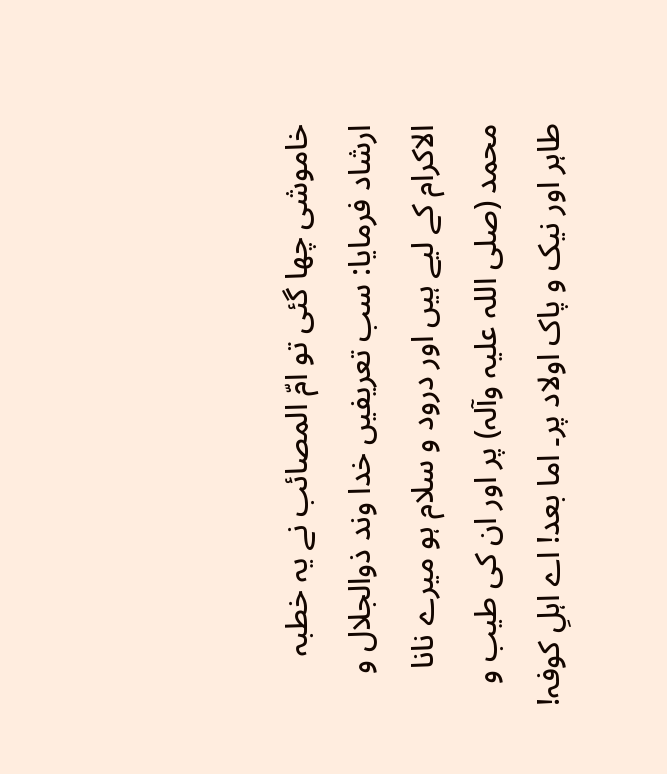خاموشی چھا گئی تو امّ المصائب نے یہ خطبہ ارشاد فرمایا: سب تعریفیں خدا وند ذوالجلال و الاکرام کے لیے ہیں اور درود و سلام ہو میرے نانا محمد (صلی اللہ علیہ وآلہ) پر اور ان کی طیب و طاہر اور نیک و پاک اولاد پر۔ اما بعد! اے اہلِ کوفہ!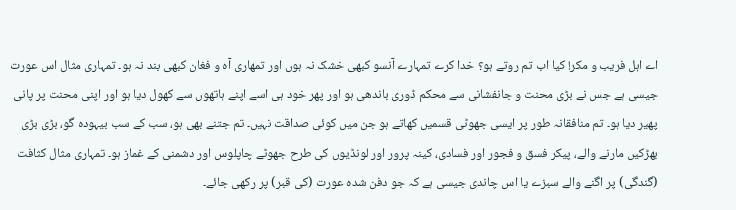اے اہل فریب و مکر! کیا اب تم روتے ہو؟ خدا کرے تمہارے آنسو کبھی خشک نہ ہوں اور تمھاری آہ و فغان کبھی بند نہ ہو۔ تمہاری مثال اس عورت جیسی ہے جس نے بڑی محنت و جانفشانی سے محکم ڈوری باندھی ہو اور پھر خود ہی اسے اپنے ہاتھوں سے کھول دیا ہو اور اپنی محنت پر پانی پھیر دیا ہو۔ تم منافقانہ طور پر ایسی جھوٹی قسمیں کھاتے ہو جن میں کوئی صداقت نہیں۔ تم جتنے بھی ہو، سب کے سب بیہودہ گو، بڑی بڑی بھڑکیں مارنے والے، پیکر فسق و فجور اور فسادی، کینہ پرور اور لونڈیوں کی طرح جھوٹے چاپلوس اور دشمنی کے غماز ہو۔ تمہاری مثال کثافت (گندگی) پر اگنے والے سبزے یا اس چاندی جیسی ہے کہ جو دفن شدہ عورت (کی قبر) پر رکھی جائے۔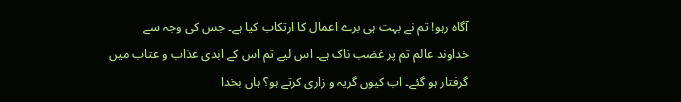آگاہ رہو! تم نے بہت ہی برے اعمال کا ارتکاب کیا ہے۔ جس کی وجہ سے خداوند عالم تم پر غضب ناک ہے۔ اس لیے تم اس کے ابدی عذاب و عتاب میں گرفتار ہو گئے۔ اب کیوں گریہ و زاری کرتے ہو؟ ہاں بخدا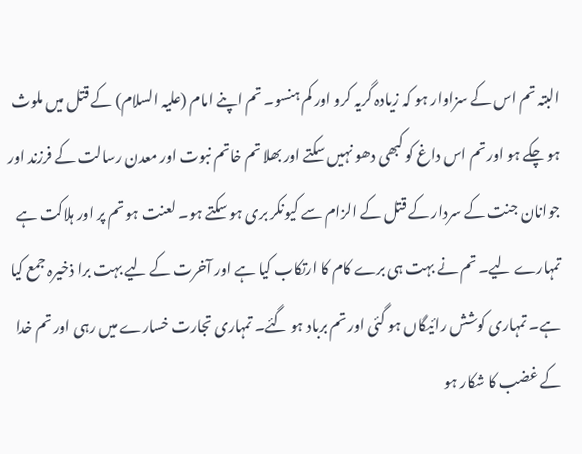البتہ تم اس کے سزاوار ہو کہ زیادہ گریہ کرو اور کم ہنسو۔ تم اپنے امام (علیہ السلام) کے قتل میں ملوث ہو چکے ہو اور تم اس داغ کو کبھی دھو نہیں سکتے اور بھلا تم خاتم نبوت اور معدن رسالت کے فرزند اور جوانان جنت کے سردار کے قتل کے الزام سے کیونکر بری ہو سکتے ہو۔ لعنت ہو تم پر اور ہلاکت ہے تمہارے لیے۔ تم نے بہت ہی برے کام کا ارتکاب کیا ہے اور آخرت کے لیے بہت برا ذخیرہ جمع کیا ہے۔ تمہاری کوشش رائیگاں ہو گئی اور تم برباد ہو گئے۔ تمہاری تجارت خسارے میں رہی اور تم خدا کے غضب کا شکار ہو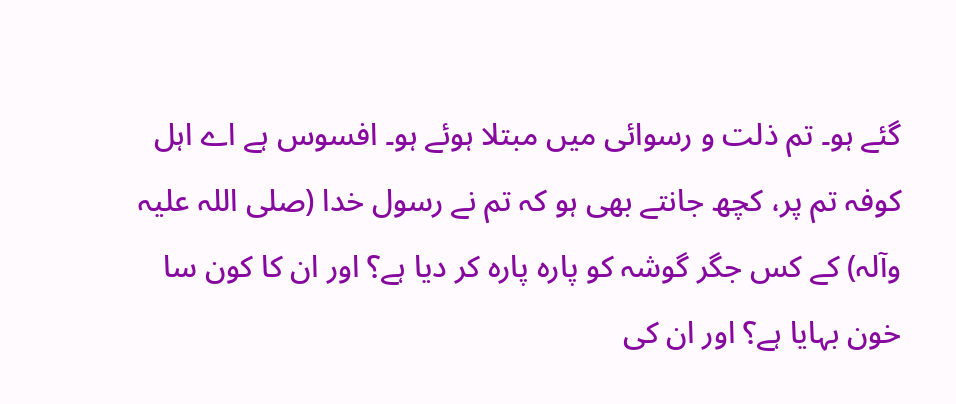گئے ہو۔ تم ذلت و رسوائی میں مبتلا ہوئے ہو۔ افسوس ہے اے اہل کوفہ تم پر، کچھ جانتے بھی ہو کہ تم نے رسول خدا (صلی اللہ علیہ وآلہ) کے کس جگر گوشہ کو پارہ پارہ کر دیا ہے؟ اور ان کا کون سا خون بہایا ہے؟ اور ان کی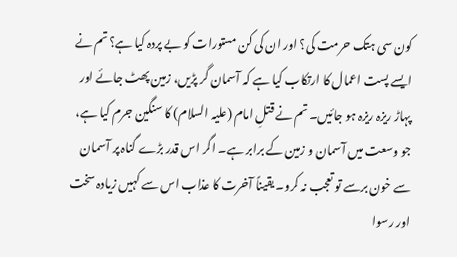کون سی ہتک حرمت کی؟ اور ان کی کن مستورات کو بے پردہ کیا ہے؟ تم نے ایسے پست اعمال کا ارتکاب کیا ہے کہ آسمان گر پڑیں، زمین پھٹ جائے اور پہاڑ ریزہ ریزہ ہو جائیں۔ تم نے قتلِ امام (علیہ السلام) کا سنگین جرم کیا ہے، جو وسعت میں آسمان و زمین کے برابر ہے۔ اگر اس قدر بڑے گناہ پر آسمان سے خون برسے تو تعجب نہ کرو۔ یقیناً آخرت کا عذاب اس سے کہیں زیادہ سخت اور رسوا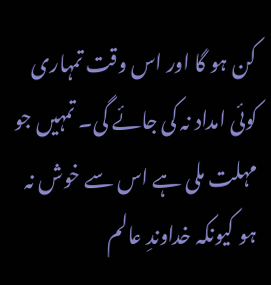کن ہو گا اور اس وقت تمہاری کوئی امداد نہ کی جائے گی۔ تمہیں جو مہلت ملی ہے اس سے خوش نہ ہو کیونکہ خداوندِ عالم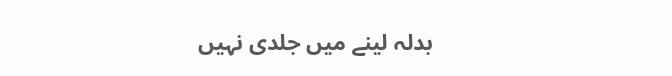بدلہ لینے میں جلدی نہیں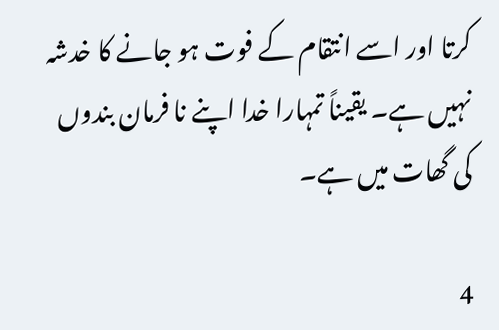کرتا اور اسے انتقام کے فوت ہو جانے کا خدشہ نہیں ہے۔ یقیناً تمہارا خدا اپنے نا فرمان بندوں کی گھات میں ہے۔

4